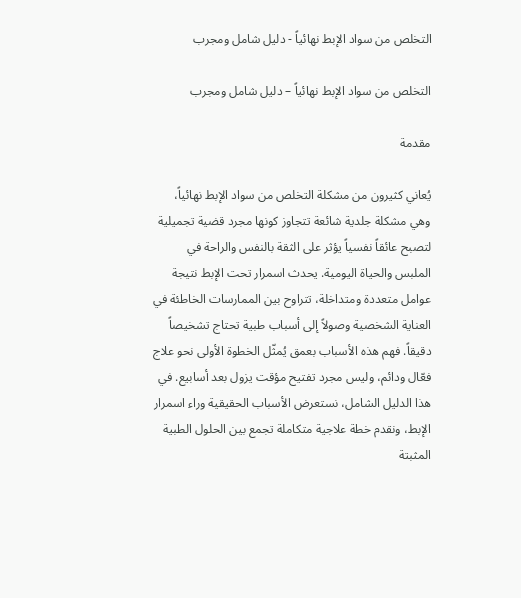التخلص من سواد الإبط نهائياً - دليل شامل ومجرب

التخلص من سواد الإبط نهائياً – دليل شامل ومجرب

مقدمة

يُعاني كثيرون من مشكلة التخلص من سواد الإبط نهائياً، وهي مشكلة جلدية شائعة تتجاوز كونها مجرد قضية تجميلية لتصبح عائقاً نفسياً يؤثر على الثقة بالنفس والراحة في الملبس والحياة اليومية. يحدث اسمرار تحت الإبط نتيجة عوامل متعددة ومتداخلة، تتراوح بين الممارسات الخاطئة في العناية الشخصية وصولاً إلى أسباب طبية تحتاج تشخيصاً دقيقاً. فهم هذه الأسباب بعمق يُمثّل الخطوة الأولى نحو علاج فعّال ودائم، وليس مجرد تفتيح مؤقت يزول بعد أسابيع. في هذا الدليل الشامل، نستعرض الأسباب الحقيقية وراء اسمرار الإبط، ونقدم خطة علاجية متكاملة تجمع بين الحلول الطبية المثبتة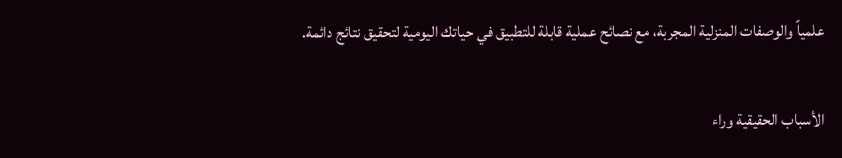علمياً والوصفات المنزلية المجربة، مع نصائح عملية قابلة للتطبيق في حياتك اليومية لتحقيق نتائج دائمة.

الأسباب الحقيقية وراء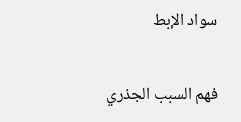سواد الإبط

فهم السبب الجذري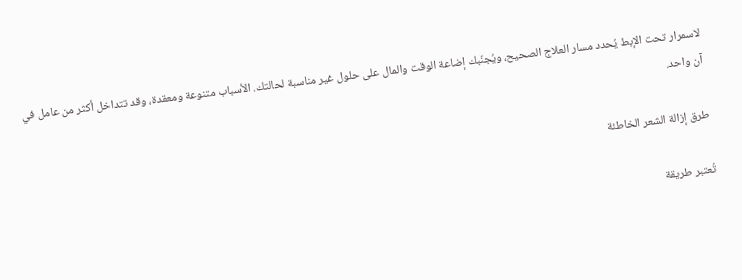لاسمرار تحت الإبط يُحدد مسار العلاج الصحيح، ويُجنّبك إضاعة الوقت والمال على حلول غير مناسبة لحالتك. الأسباب متنوعة ومعقدة، وقد تتداخل أكثر من عامل في آن واحد.

طرق إزالة الشعر الخاطئة

تُعتبر طريقة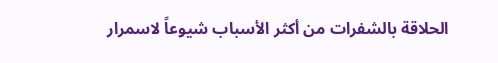الحلاقة بالشفرات من أكثر الأسباب شيوعاً لاسمرار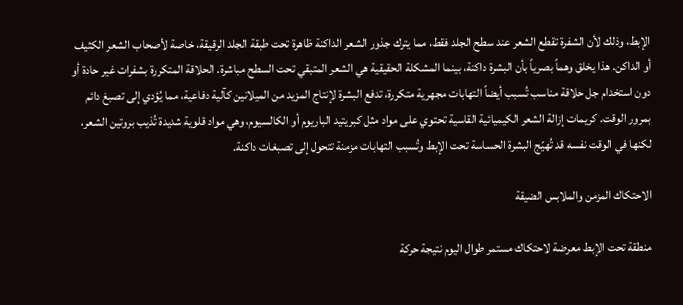الإبط، وذلك لأن الشفرة تقطع الشعر عند سطح الجلد فقط، مما يترك جذور الشعر الداكنة ظاهرة تحت طبقة الجلد الرقيقة، خاصة لأصحاب الشعر الكثيف أو الداكن. هذا يخلق وهماً بصرياً بأن البشرة داكنة، بينما المشكلة الحقيقية هي الشعر المتبقي تحت السطح مباشرة. الحلاقة المتكررة بشفرات غير حادة أو دون استخدام جل حلاقة مناسب تُسبب أيضاً التهابات مجهرية متكررة، تدفع البشرة لإنتاج المزيد من الميلانين كآلية دفاعية، مما يُؤدي إلى تصبغ دائم بمرور الوقت. كريمات إزالة الشعر الكيميائية القاسية تحتوي على مواد مثل كبريتيد الباريوم أو الكالسيوم، وهي مواد قلوية شديدة تُذيب بروتين الشعر، لكنها في الوقت نفسه قد تُهيّج البشرة الحساسة تحت الإبط وتُسبب التهابات مزمنة تتحول إلى تصبغات داكنة.

الاحتكاك المزمن والملابس الضيقة

منطقة تحت الإبط معرضة لاحتكاك مستمر طوال اليوم نتيجة حركة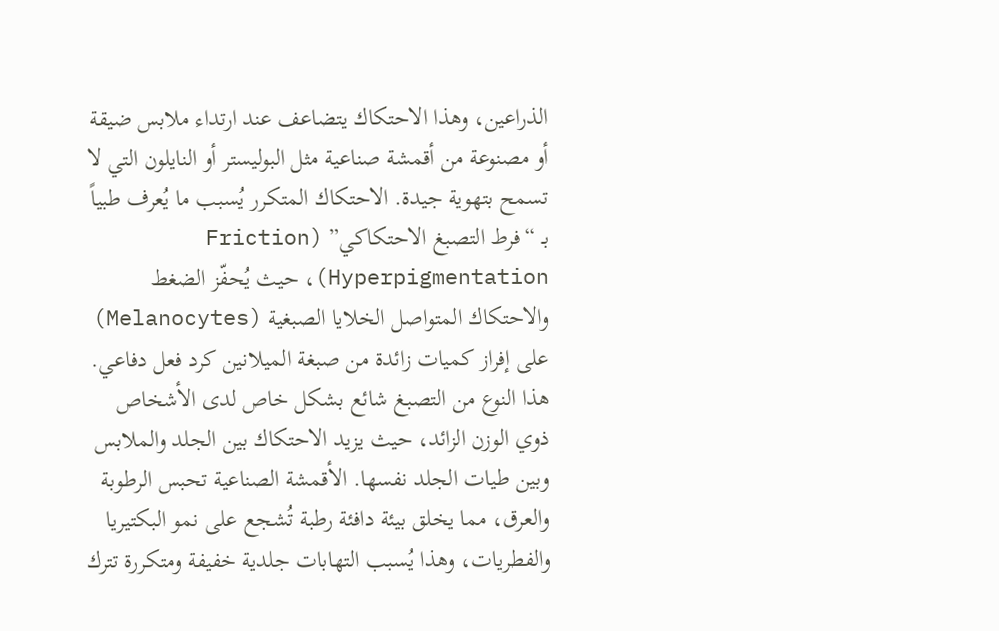الذراعين، وهذا الاحتكاك يتضاعف عند ارتداء ملابس ضيقة أو مصنوعة من أقمشة صناعية مثل البوليستر أو النايلون التي لا تسمح بتهوية جيدة. الاحتكاك المتكرر يُسبب ما يُعرف طبياً بـ “فرط التصبغ الاحتكاكي” (Friction Hyperpigmentation)، حيث يُحفّز الضغط والاحتكاك المتواصل الخلايا الصبغية (Melanocytes) على إفراز كميات زائدة من صبغة الميلانين كرد فعل دفاعي. هذا النوع من التصبغ شائع بشكل خاص لدى الأشخاص ذوي الوزن الزائد، حيث يزيد الاحتكاك بين الجلد والملابس وبين طيات الجلد نفسها. الأقمشة الصناعية تحبس الرطوبة والعرق، مما يخلق بيئة دافئة رطبة تُشجع على نمو البكتيريا والفطريات، وهذا يُسبب التهابات جلدية خفيفة ومتكررة تترك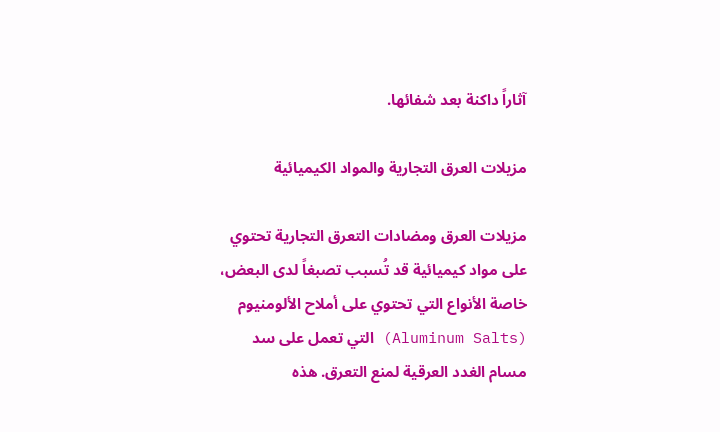آثاراً داكنة بعد شفائها.

مزيلات العرق التجارية والمواد الكيميائية

مزيلات العرق ومضادات التعرق التجارية تحتوي على مواد كيميائية قد تُسبب تصبغاً لدى البعض، خاصة الأنواع التي تحتوي على أملاح الألومنيوم (Aluminum Salts) التي تعمل على سد مسام الغدد العرقية لمنع التعرق. هذه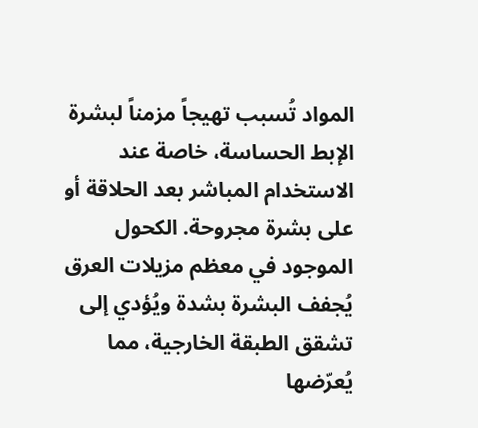المواد تُسبب تهيجاً مزمناً لبشرة الإبط الحساسة، خاصة عند الاستخدام المباشر بعد الحلاقة أو على بشرة مجروحة. الكحول الموجود في معظم مزيلات العرق يُجفف البشرة بشدة ويُؤدي إلى تشقق الطبقة الخارجية، مما يُعرّضها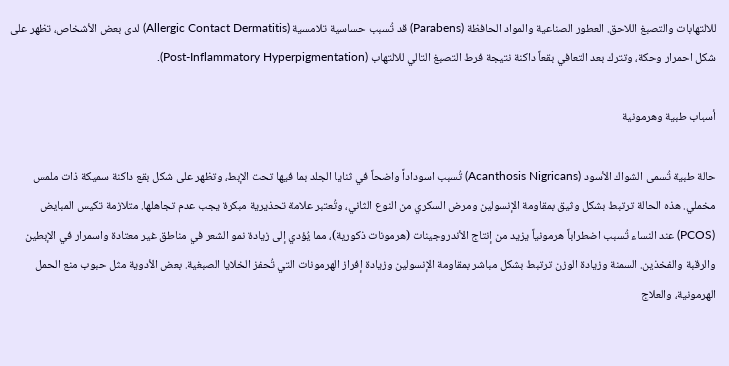للالتهابات والتصبغ اللاحق. العطور الصناعية والمواد الحافظة (Parabens) قد تُسبب حساسية تلامسية (Allergic Contact Dermatitis) لدى بعض الأشخاص، تظهر على شكل احمرار وحكة، وتترك بعد التعافي بقعاً داكنة نتيجة فرط التصبغ التالي للالتهاب (Post-Inflammatory Hyperpigmentation).

أسباب طبية وهرمونية

حالة طبية تُسمى الشواك الأسود (Acanthosis Nigricans) تُسبب اسوداداً واضحاً في ثنايا الجلد بما فيها تحت الإبط، وتظهر على شكل بقع داكنة سميكة ذات ملمس مخملي. هذه الحالة ترتبط بشكل وثيق بمقاومة الإنسولين ومرض السكري من النوع الثاني، وتُعتبر علامة تحذيرية مبكرة يجب عدم تجاهلها. متلازمة تكيس المبايض (PCOS) عند النساء تُسبب اضطراباً هرمونياً يزيد من إنتاج الأندروجينات (هرمونات ذكورية)، مما يُؤدي إلى زيادة نمو الشعر في مناطق غير معتادة واسمرار في الإبطين والرقبة والفخذين. السمنة وزيادة الوزن ترتبط بشكل مباشر بمقاومة الإنسولين وزيادة إفراز الهرمونات التي تُحفز الخلايا الصبغية. بعض الأدوية مثل حبوب منع الحمل الهرمونية، والعلاج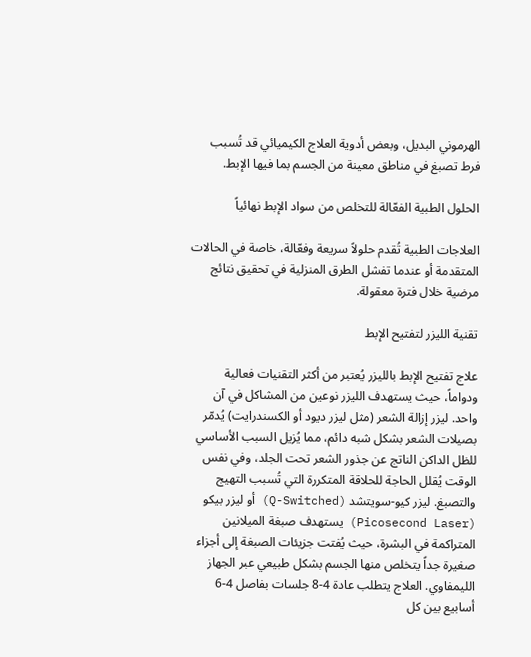الهرموني البديل، وبعض أدوية العلاج الكيميائي قد تُسبب فرط تصبغ في مناطق معينة من الجسم بما فيها الإبط.

الحلول الطبية الفعّالة للتخلص من سواد الإبط نهائياً

العلاجات الطبية تُقدم حلولاً سريعة وفعّالة، خاصة في الحالات المتقدمة أو عندما تفشل الطرق المنزلية في تحقيق نتائج مرضية خلال فترة معقولة.

تقنية الليزر لتفتيح الإبط

علاج تفتيح الإبط بالليزر يُعتبر من أكثر التقنيات فعالية ودواماً، حيث يستهدف الليزر نوعين من المشاكل في آن واحد. ليزر إزالة الشعر (مثل ليزر ديود أو الكسندرايت) يُدمّر بصيلات الشعر بشكل شبه دائم، مما يُزيل السبب الأساسي للظل الداكن الناتج عن جذور الشعر تحت الجلد، وفي نفس الوقت يُقلل الحاجة للحلاقة المتكررة التي تُسبب التهيج والتصبغ. ليزر كيو-سويتشد (Q-Switched) أو ليزر بيكو (Picosecond Laser) يستهدف صبغة الميلانين المتراكمة في البشرة، حيث يُفتت جزيئات الصبغة إلى أجزاء صغيرة جداً يتخلص منها الجسم بشكل طبيعي عبر الجهاز الليمفاوي. العلاج يتطلب عادة 4-8 جلسات بفاصل 4-6 أسابيع بين كل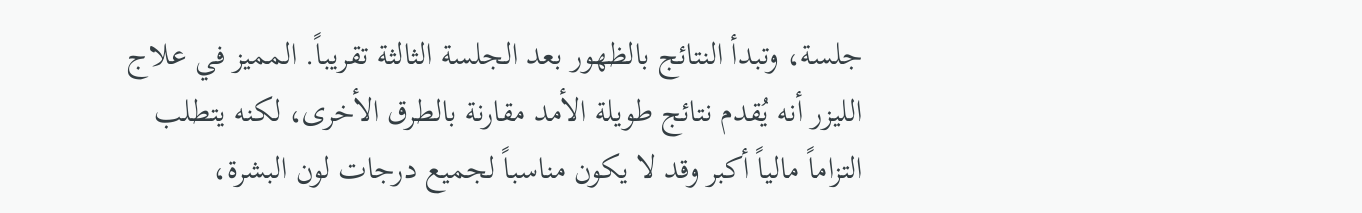جلسة، وتبدأ النتائج بالظهور بعد الجلسة الثالثة تقريباً. المميز في علاج الليزر أنه يُقدم نتائج طويلة الأمد مقارنة بالطرق الأخرى، لكنه يتطلب التزاماً مالياً أكبر وقد لا يكون مناسباً لجميع درجات لون البشرة،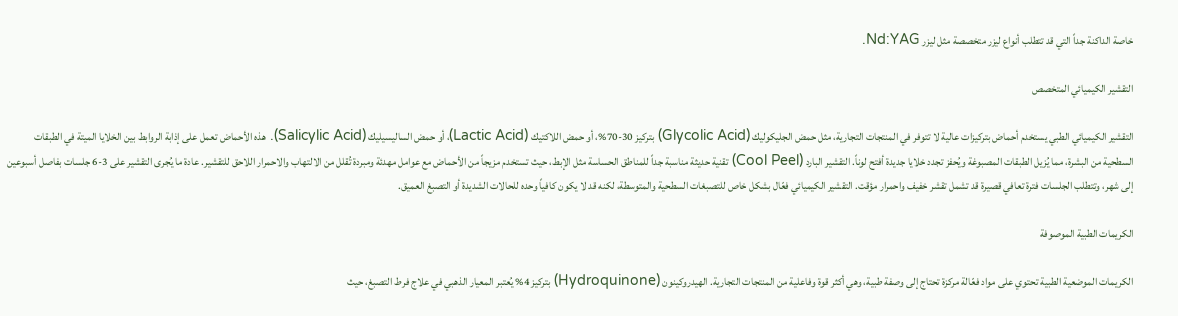خاصة الداكنة جداً التي قد تتطلب أنواع ليزر متخصصة مثل ليزر Nd:YAG.

التقشير الكيميائي المتخصص

التقشير الكيميائي الطبي يستخدم أحماض بتركيزات عالية لا تتوفر في المنتجات التجارية، مثل حمض الجليكوليك (Glycolic Acid) بتركيز 30-70%، أو حمض اللاكتيك (Lactic Acid)، أو حمض الساليسيليك (Salicylic Acid). هذه الأحماض تعمل على إذابة الروابط بين الخلايا الميتة في الطبقات السطحية من البشرة، مما يُزيل الطبقات المصبوغة ويُحفز تجدد خلايا جديدة أفتح لوناً. التقشير البارد (Cool Peel) تقنية حديثة مناسبة جداً للمناطق الحساسة مثل الإبط، حيث تستخدم مزيجاً من الأحماض مع عوامل مهدئة ومبردة تُقلل من الالتهاب والاحمرار اللاحق للتقشير. عادة ما يُجرى التقشير على 3-6 جلسات بفاصل أسبوعين إلى شهر، وتتطلب الجلسات فترة تعافي قصيرة قد تشمل تقشر خفيف واحمرار مؤقت. التقشير الكيميائي فعّال بشكل خاص للتصبغات السطحية والمتوسطة، لكنه قد لا يكون كافياً وحده للحالات الشديدة أو التصبغ العميق.

الكريمات الطبية الموصوفة

الكريمات الموضعية الطبية تحتوي على مواد فعّالة مركزة تحتاج إلى وصفة طبية، وهي أكثر قوة وفاعلية من المنتجات التجارية. الهيدروكينون (Hydroquinone) بتركيز 4% يُعتبر المعيار الذهبي في علاج فرط التصبغ، حيث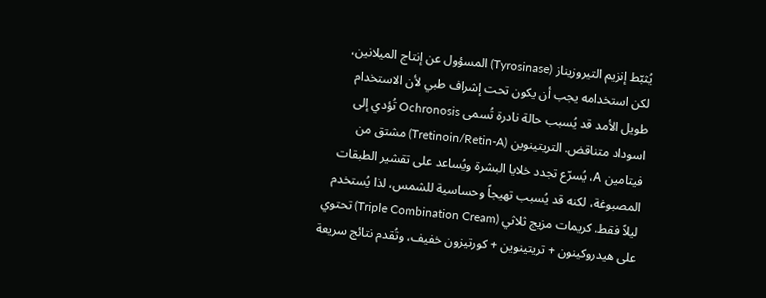يُثبّط إنزيم التيروزيناز (Tyrosinase) المسؤول عن إنتاج الميلانين، لكن استخدامه يجب أن يكون تحت إشراف طبي لأن الاستخدام طويل الأمد قد يُسبب حالة نادرة تُسمى Ochronosis تُؤدي إلى اسوداد متناقض. التريتينوين (Tretinoin/Retin-A) مشتق من فيتامين A، يُسرّع تجدد خلايا البشرة ويُساعد على تقشير الطبقات المصبوغة، لكنه قد يُسبب تهيجاً وحساسية للشمس، لذا يُستخدم ليلاً فقط. كريمات مزيج ثلاثي (Triple Combination Cream) تحتوي على هيدروكينون + تريتينوين + كورتيزون خفيف، وتُقدم نتائج سريعة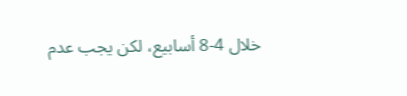خلال 4-8 أسابيع، لكن يجب عدم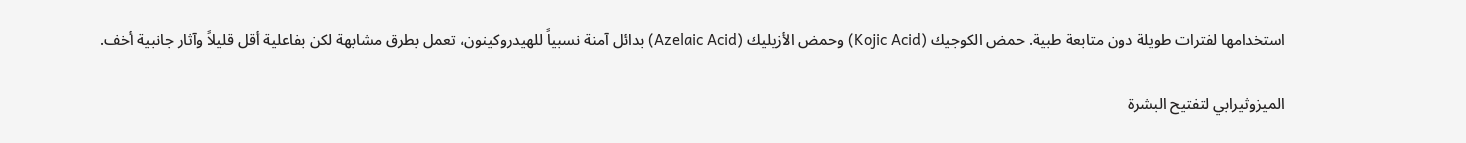استخدامها لفترات طويلة دون متابعة طبية. حمض الكوجيك (Kojic Acid) وحمض الأزيليك (Azelaic Acid) بدائل آمنة نسبياً للهيدروكينون، تعمل بطرق مشابهة لكن بفاعلية أقل قليلاً وآثار جانبية أخف.

الميزوثيرابي لتفتيح البشرة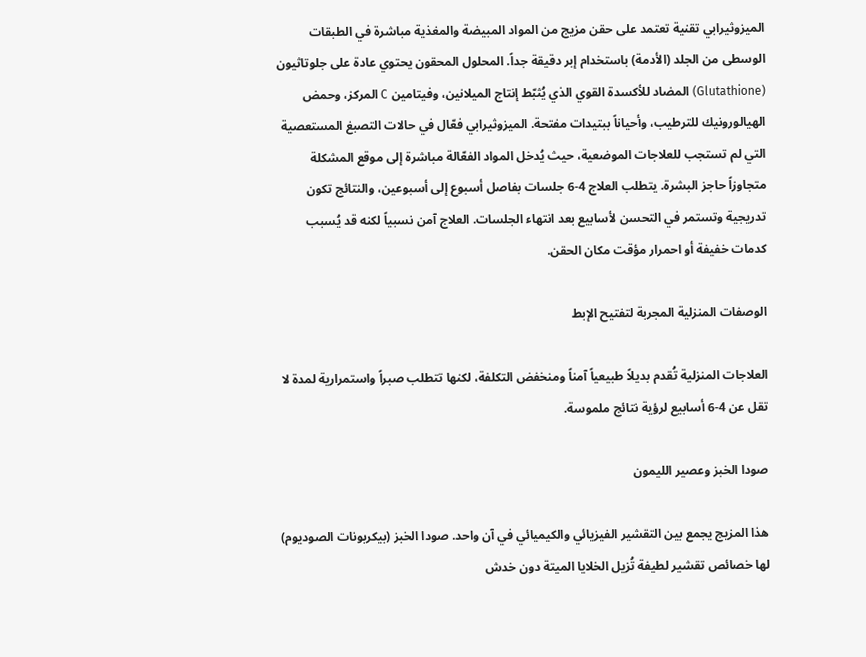الميزوثيرابي تقنية تعتمد على حقن مزيج من المواد المبيضة والمغذية مباشرة في الطبقات الوسطى من الجلد (الأدمة) باستخدام إبر دقيقة جداً. المحلول المحقون يحتوي عادة على جلوتاثيون (Glutathione) المضاد للأكسدة القوي الذي يُثبّط إنتاج الميلانين، وفيتامين C المركز، وحمض الهيالورونيك للترطيب، وأحياناً ببتيدات مفتحة. الميزوثيرابي فعّال في حالات التصبغ المستعصية التي لم تستجب للعلاجات الموضعية، حيث يُدخل المواد الفعّالة مباشرة إلى موقع المشكلة متجاوزاً حاجز البشرة. يتطلب العلاج 4-6 جلسات بفاصل أسبوع إلى أسبوعين، والنتائج تكون تدريجية وتستمر في التحسن لأسابيع بعد انتهاء الجلسات. العلاج آمن نسبياً لكنه قد يُسبب كدمات خفيفة أو احمرار مؤقت مكان الحقن.

الوصفات المنزلية المجربة لتفتيح الإبط

العلاجات المنزلية تُقدم بديلاً طبيعياً آمناً ومنخفض التكلفة، لكنها تتطلب صبراً واستمرارية لمدة لا تقل عن 4-6 أسابيع لرؤية نتائج ملموسة.

صودا الخبز وعصير الليمون

هذا المزيج يجمع بين التقشير الفيزيائي والكيميائي في آن واحد. صودا الخبز (بيكربونات الصوديوم) لها خصائص تقشير لطيفة تُزيل الخلايا الميتة دون خدش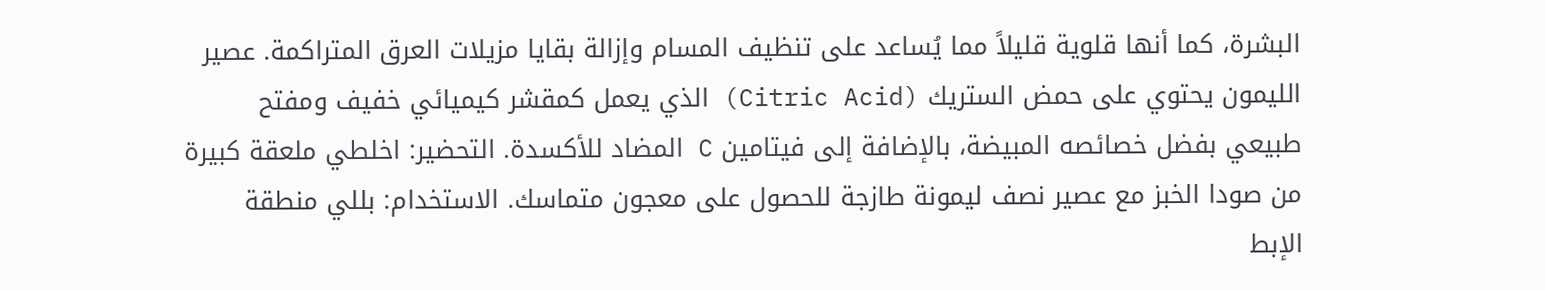البشرة، كما أنها قلوية قليلاً مما يُساعد على تنظيف المسام وإزالة بقايا مزيلات العرق المتراكمة. عصير الليمون يحتوي على حمض الستريك (Citric Acid) الذي يعمل كمقشر كيميائي خفيف ومفتح طبيعي بفضل خصائصه المبيضة، بالإضافة إلى فيتامين C المضاد للأكسدة. التحضير: اخلطي ملعقة كبيرة من صودا الخبز مع عصير نصف ليمونة طازجة للحصول على معجون متماسك. الاستخدام: بللي منطقة الإبط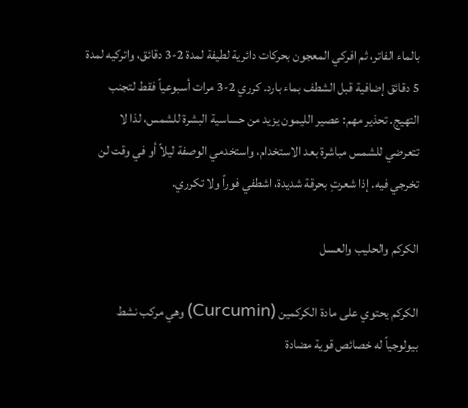بالماء الفاتر، ثم افركي المعجون بحركات دائرية لطيفة لمدة 2-3 دقائق، واتركيه لمدة 5 دقائق إضافية قبل الشطف بماء بارد. كرري 2-3 مرات أسبوعياً فقط لتجنب التهيج. تحذير مهم: عصير الليمون يزيد من حساسية البشرة للشمس، لذا لا تتعرضي للشمس مباشرة بعد الاستخدام، واستخدمي الوصفة ليلاً أو في وقت لن تخرجي فيه. إذا شعرتِ بحرقة شديدة، اشطفي فوراً ولا تكرري.

الكركم والحليب والعسل

الكركم يحتوي على مادة الكركمين (Curcumin) وهي مركب نشط بيولوجياً له خصائص قوية مضادة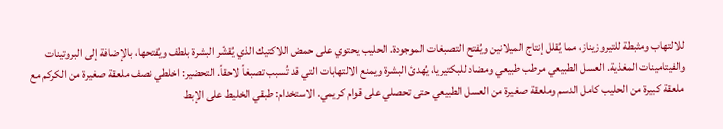للالتهاب ومثبطة للتيروزيناز، مما يُقلل إنتاج الميلانين ويُفتح التصبغات الموجودة. الحليب يحتوي على حمض اللاكتيك الذي يُقشّر البشرة بلطف ويُفتحها، بالإضافة إلى البروتينات والفيتامينات المغذية. العسل الطبيعي مرطب طبيعي ومضاد للبكتيريا، يُهدئ البشرة ويمنع الالتهابات التي قد تُسبب تصبغاً لاحقاً. التحضير: اخلطي نصف ملعقة صغيرة من الكركم مع ملعقة كبيرة من الحليب كامل الدسم وملعقة صغيرة من العسل الطبيعي حتى تحصلي على قوام كريمي. الاستخدام: طبقي الخليط على الإبط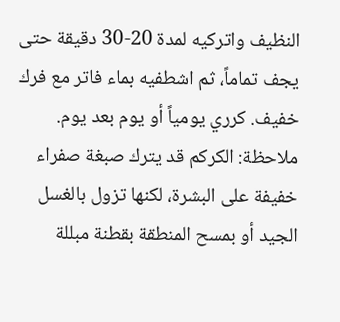النظيف واتركيه لمدة 20-30 دقيقة حتى يجف تماماً، ثم اشطفيه بماء فاتر مع فرك خفيف. كرري يومياً أو يوم بعد يوم. ملاحظة: الكركم قد يترك صبغة صفراء خفيفة على البشرة، لكنها تزول بالغسل الجيد أو بمسح المنطقة بقطنة مبللة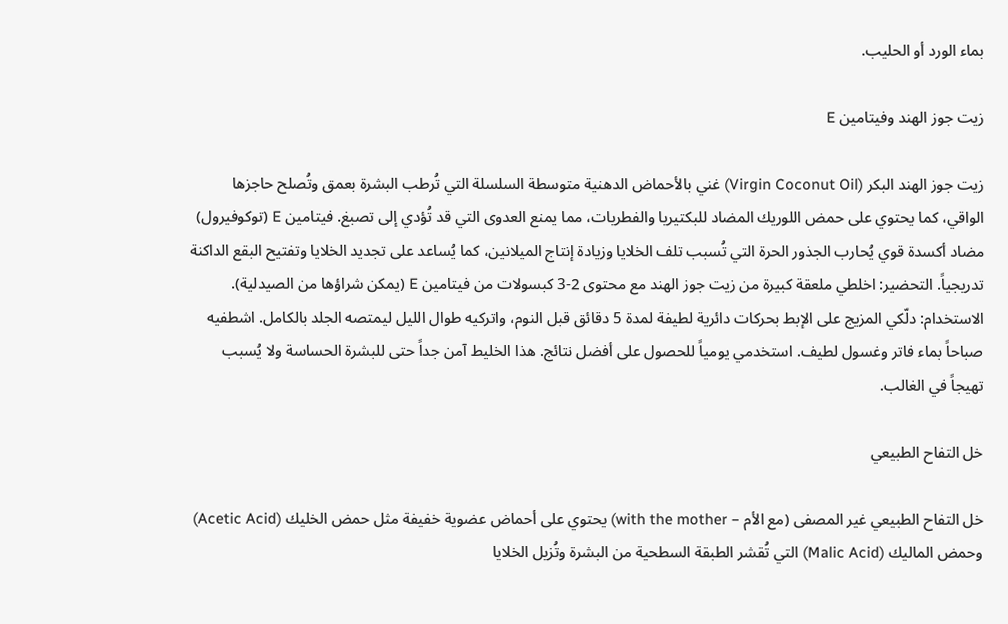بماء الورد أو الحليب.

زيت جوز الهند وفيتامين E

زيت جوز الهند البكر (Virgin Coconut Oil) غني بالأحماض الدهنية متوسطة السلسلة التي تُرطب البشرة بعمق وتُصلح حاجزها الواقي، كما يحتوي على حمض اللوريك المضاد للبكتيريا والفطريات، مما يمنع العدوى التي قد تُؤدي إلى تصبغ. فيتامين E (توكوفيرول) مضاد أكسدة قوي يُحارب الجذور الحرة التي تُسبب تلف الخلايا وزيادة إنتاج الميلانين، كما يُساعد على تجديد الخلايا وتفتيح البقع الداكنة تدريجياً. التحضير: اخلطي ملعقة كبيرة من زيت جوز الهند مع محتوى 2-3 كبسولات من فيتامين E (يمكن شراؤها من الصيدلية). الاستخدام: دلّكي المزيج على الإبط بحركات دائرية لطيفة لمدة 5 دقائق قبل النوم، واتركيه طوال الليل ليمتصه الجلد بالكامل. اشطفيه صباحاً بماء فاتر وغسول لطيف. استخدمي يومياً للحصول على أفضل نتائج. هذا الخليط آمن جداً حتى للبشرة الحساسة ولا يُسبب تهيجاً في الغالب.

خل التفاح الطبيعي

خل التفاح الطبيعي غير المصفى (مع الأم – with the mother) يحتوي على أحماض عضوية خفيفة مثل حمض الخليك (Acetic Acid) وحمض الماليك (Malic Acid) التي تُقشر الطبقة السطحية من البشرة وتُزيل الخلايا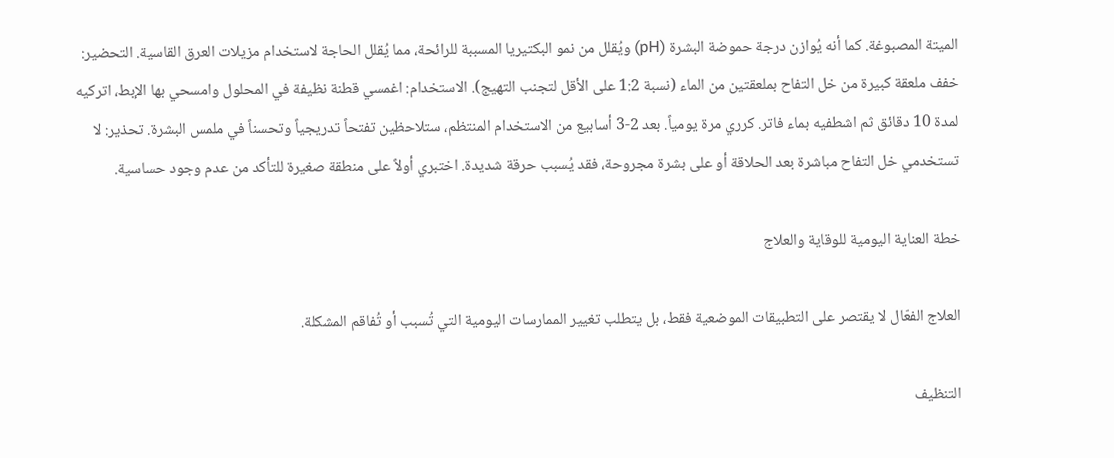الميتة المصبوغة. كما أنه يُوازن درجة حموضة البشرة (pH) ويُقلل من نمو البكتيريا المسببة للرائحة، مما يُقلل الحاجة لاستخدام مزيلات العرق القاسية. التحضير: خفف ملعقة كبيرة من خل التفاح بملعقتين من الماء (نسبة 1:2 على الأقل لتجنب التهيج). الاستخدام: اغمسي قطنة نظيفة في المحلول وامسحي بها الإبط، اتركيه لمدة 10 دقائق ثم اشطفيه بماء فاتر. كرري مرة يومياً. بعد 2-3 أسابيع من الاستخدام المنتظم، ستلاحظين تفتحاً تدريجياً وتحسناً في ملمس البشرة. تحذير: لا تستخدمي خل التفاح مباشرة بعد الحلاقة أو على بشرة مجروحة، فقد يُسبب حرقة شديدة. اختبري أولاً على منطقة صغيرة للتأكد من عدم وجود حساسية.

خطة العناية اليومية للوقاية والعلاج

العلاج الفعّال لا يقتصر على التطبيقات الموضعية فقط، بل يتطلب تغيير الممارسات اليومية التي تُسبب أو تُفاقم المشكلة.

التنظيف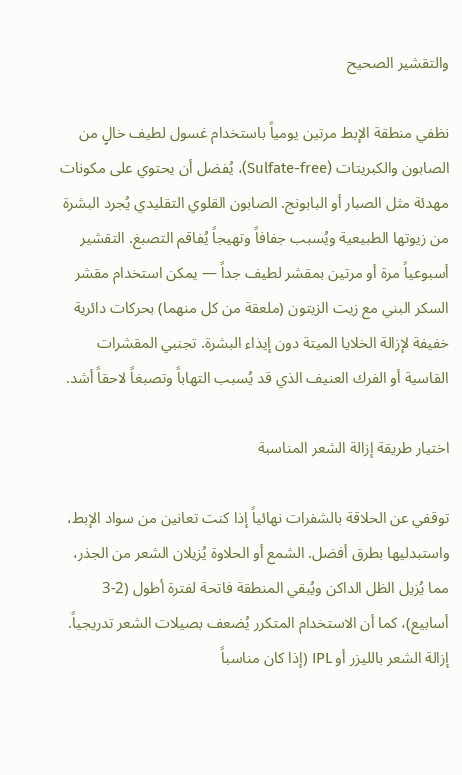والتقشير الصحيح

نظفي منطقة الإبط مرتين يومياً باستخدام غسول لطيف خالٍ من الصابون والكبريتات (Sulfate-free)، يُفضل أن يحتوي على مكونات مهدئة مثل الصبار أو البابونج. الصابون القلوي التقليدي يُجرد البشرة من زيوتها الطبيعية ويُسبب جفافاً وتهيجاً يُفاقم التصبغ. التقشير أسبوعياً مرة أو مرتين بمقشر لطيف جداً — يمكن استخدام مقشر السكر البني مع زيت الزيتون (ملعقة من كل منهما) بحركات دائرية خفيفة لإزالة الخلايا الميتة دون إيذاء البشرة. تجنبي المقشرات القاسية أو الفرك العنيف الذي قد يُسبب التهاباً وتصبغاً لاحقاً أشد.

اختيار طريقة إزالة الشعر المناسبة

توقفي عن الحلاقة بالشفرات نهائياً إذا كنت تعانين من سواد الإبط، واستبدليها بطرق أفضل. الشمع أو الحلاوة يُزيلان الشعر من الجذر، مما يُزيل الظل الداكن ويُبقي المنطقة فاتحة لفترة أطول (2-3 أسابيع)، كما أن الاستخدام المتكرر يُضعف بصيلات الشعر تدريجياً. إزالة الشعر بالليزر أو IPL (إذا كان مناسباً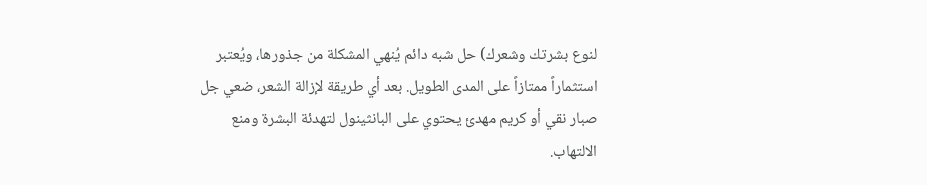لنوع بشرتك وشعرك) حل شبه دائم يُنهي المشكلة من جذورها، ويُعتبر استثماراً ممتازاً على المدى الطويل. بعد أي طريقة لإزالة الشعر، ضعي جل صبار نقي أو كريم مهدئ يحتوي على البانثينول لتهدئة البشرة ومنع الالتهاب.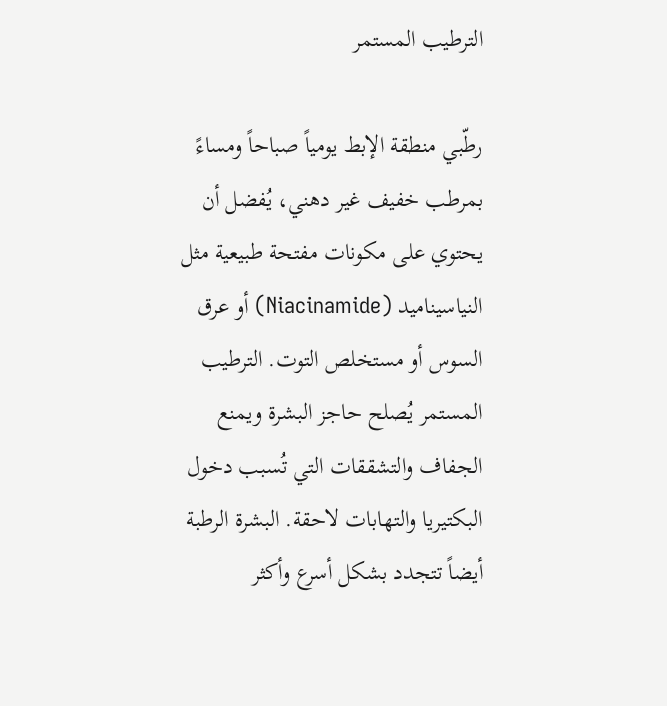الترطيب المستمر

رطّبي منطقة الإبط يومياً صباحاً ومساءً بمرطب خفيف غير دهني، يُفضل أن يحتوي على مكونات مفتحة طبيعية مثل النياسيناميد (Niacinamide) أو عرق السوس أو مستخلص التوت. الترطيب المستمر يُصلح حاجز البشرة ويمنع الجفاف والتشققات التي تُسبب دخول البكتيريا والتهابات لاحقة. البشرة الرطبة أيضاً تتجدد بشكل أسرع وأكثر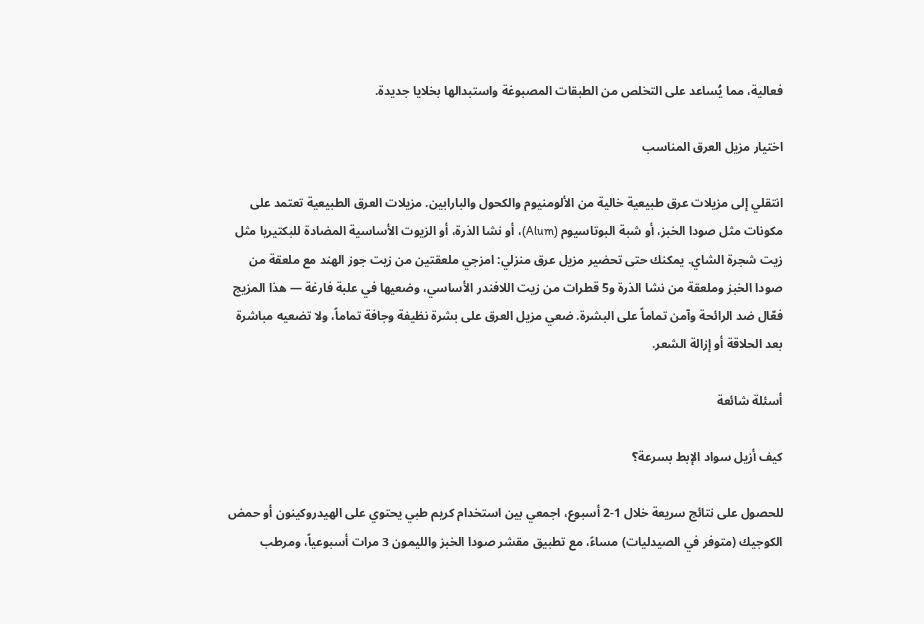فعالية، مما يُساعد على التخلص من الطبقات المصبوغة واستبدالها بخلايا جديدة.

اختيار مزيل العرق المناسب

انتقلي إلى مزيلات عرق طبيعية خالية من الألومنيوم والكحول والبارابين. مزيلات العرق الطبيعية تعتمد على مكونات مثل صودا الخبز، أو شبة البوتاسيوم (Alum)، أو نشا الذرة، أو الزيوت الأساسية المضادة للبكتيريا مثل زيت شجرة الشاي. يمكنك حتى تحضير مزيل عرق منزلي: امزجي ملعقتين من زيت جوز الهند مع ملعقة من صودا الخبز وملعقة من نشا الذرة و5 قطرات من زيت اللافندر الأساسي، وضعيها في علبة فارغة — هذا المزيج فعّال ضد الرائحة وآمن تماماً على البشرة. ضعي مزيل العرق على بشرة نظيفة وجافة تماماً، ولا تضعيه مباشرة بعد الحلاقة أو إزالة الشعر.

أسئلة شائعة

كيف أزيل سواد الإبط بسرعة؟

للحصول على نتائج سريعة خلال 1-2 أسبوع، اجمعي بين استخدام كريم طبي يحتوي على الهيدروكينون أو حمض الكوجيك (متوفر في الصيدليات) مساءً، مع تطبيق مقشر صودا الخبز والليمون 3 مرات أسبوعياً، ومرطب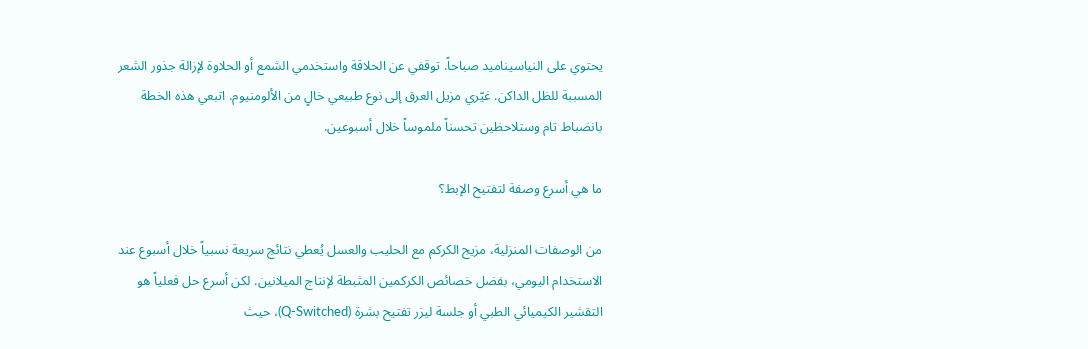يحتوي على النياسيناميد صباحاً. توقفي عن الحلاقة واستخدمي الشمع أو الحلاوة لإزالة جذور الشعر المسببة للظل الداكن. غيّري مزيل العرق إلى نوع طبيعي خالٍ من الألومنيوم. اتبعي هذه الخطة بانضباط تام وستلاحظين تحسناً ملموساً خلال أسبوعين.

ما هي أسرع وصفة لتفتيح الإبط؟

من الوصفات المنزلية، مزيج الكركم مع الحليب والعسل يُعطي نتائج سريعة نسبياً خلال أسبوع عند الاستخدام اليومي، بفضل خصائص الكركمين المثبطة لإنتاج الميلانين. لكن أسرع حل فعلياً هو التقشير الكيميائي الطبي أو جلسة ليزر تفتيح بشرة (Q-Switched)، حيث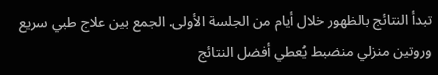تبدأ النتائج بالظهور خلال أيام من الجلسة الأولى. الجمع بين علاج طبي سريع وروتين منزلي منضبط يُعطي أفضل النتائج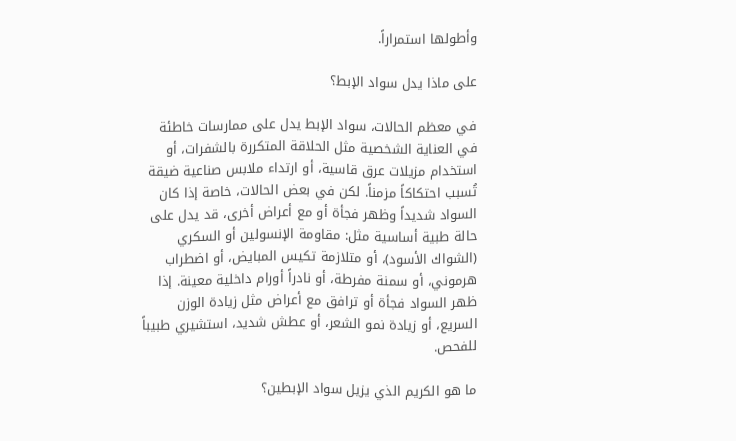وأطولها استمراراً.

على ماذا يدل سواد الإبط؟

في معظم الحالات، سواد الإبط يدل على ممارسات خاطئة في العناية الشخصية مثل الحلاقة المتكررة بالشفرات، أو استخدام مزيلات عرق قاسية، أو ارتداء ملابس صناعية ضيقة تُسبب احتكاكاً مزمناً. لكن في بعض الحالات، خاصة إذا كان السواد شديداً وظهر فجأة أو مع أعراض أخرى، قد يدل على حالة طبية أساسية مثل: مقاومة الإنسولين أو السكري (الشواك الأسود)، أو متلازمة تكيس المبايض، أو اضطراب هرموني، أو سمنة مفرطة، أو نادراً أورام داخلية معينة. إذا ظهر السواد فجأة أو ترافق مع أعراض مثل زيادة الوزن السريع، أو زيادة نمو الشعر، أو عطش شديد، استشيري طبيباً للفحص.

ما هو الكريم الذي يزيل سواد الإبطين؟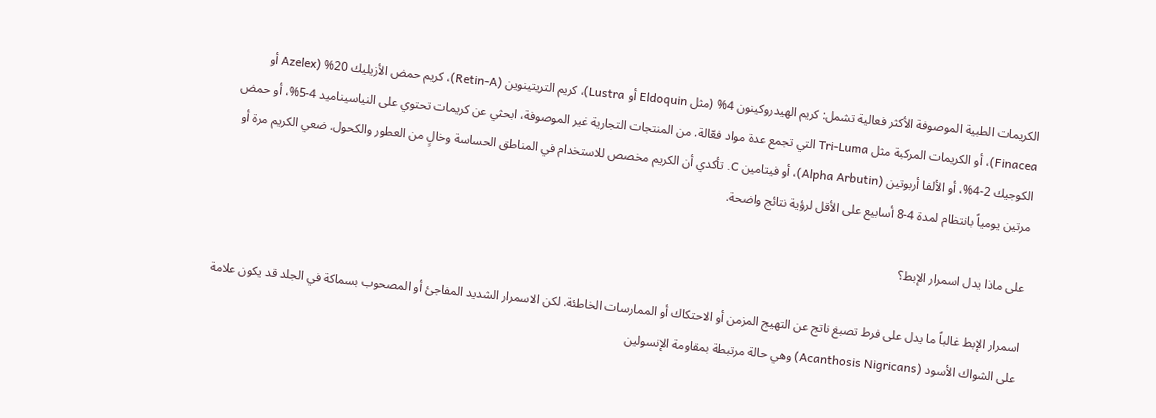الكريمات الطبية الموصوفة الأكثر فعالية تشمل: كريم الهيدروكينون 4% (مثل Eldoquin أو Lustra)، كريم التريتينوين (Retin-A)، كريم حمض الأزيليك 20% (Azelex أو Finacea)، أو الكريمات المركبة مثل Tri-Luma التي تجمع عدة مواد فعّالة. من المنتجات التجارية غير الموصوفة، ابحثي عن كريمات تحتوي على النياسيناميد 4-5%، أو حمض الكوجيك 2-4%، أو الألفا أربوتين (Alpha Arbutin)، أو فيتامين C. تأكدي أن الكريم مخصص للاستخدام في المناطق الحساسة وخالٍ من العطور والكحول. ضعي الكريم مرة أو مرتين يومياً بانتظام لمدة 4-8 أسابيع على الأقل لرؤية نتائج واضحة.

على ماذا يدل اسمرار الإبط؟

اسمرار الإبط غالباً ما يدل على فرط تصبغ ناتج عن التهيج المزمن أو الاحتكاك أو الممارسات الخاطئة. لكن الاسمرار الشديد المفاجئ أو المصحوب بسماكة في الجلد قد يكون علامة على الشواك الأسود (Acanthosis Nigricans) وهي حالة مرتبطة بمقاومة الإنسولين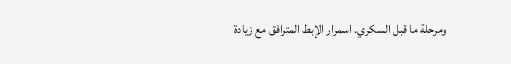ومرحلة ما قبل السكري. اسمرار الإبط المترافق مع زيادة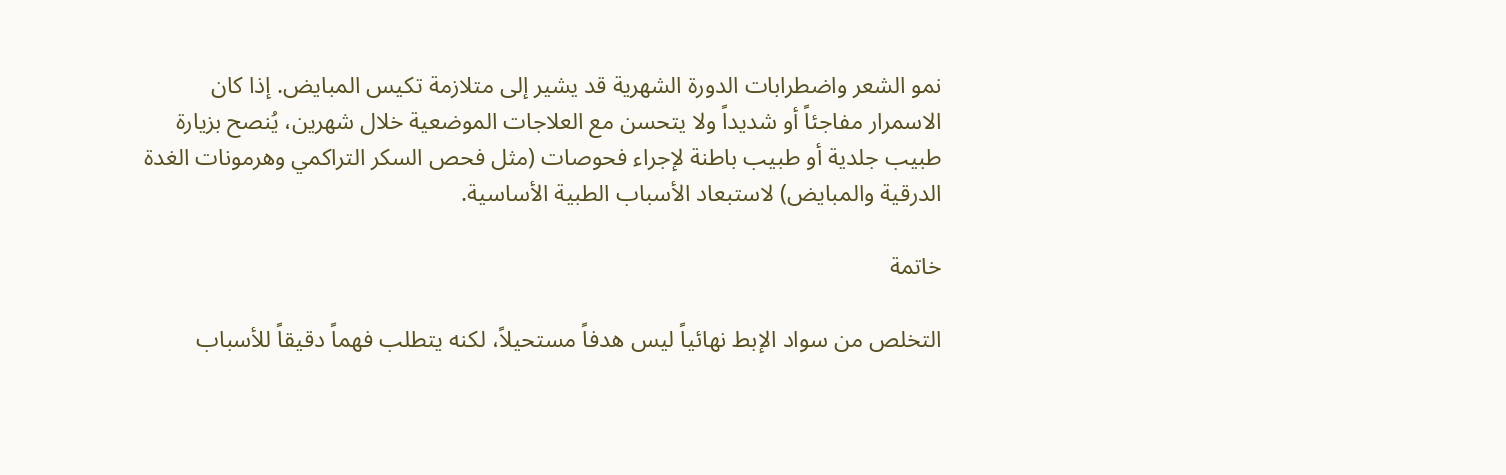نمو الشعر واضطرابات الدورة الشهرية قد يشير إلى متلازمة تكيس المبايض. إذا كان الاسمرار مفاجئاً أو شديداً ولا يتحسن مع العلاجات الموضعية خلال شهرين، يُنصح بزيارة طبيب جلدية أو طبيب باطنة لإجراء فحوصات (مثل فحص السكر التراكمي وهرمونات الغدة الدرقية والمبايض) لاستبعاد الأسباب الطبية الأساسية.

خاتمة

التخلص من سواد الإبط نهائياً ليس هدفاً مستحيلاً، لكنه يتطلب فهماً دقيقاً للأسباب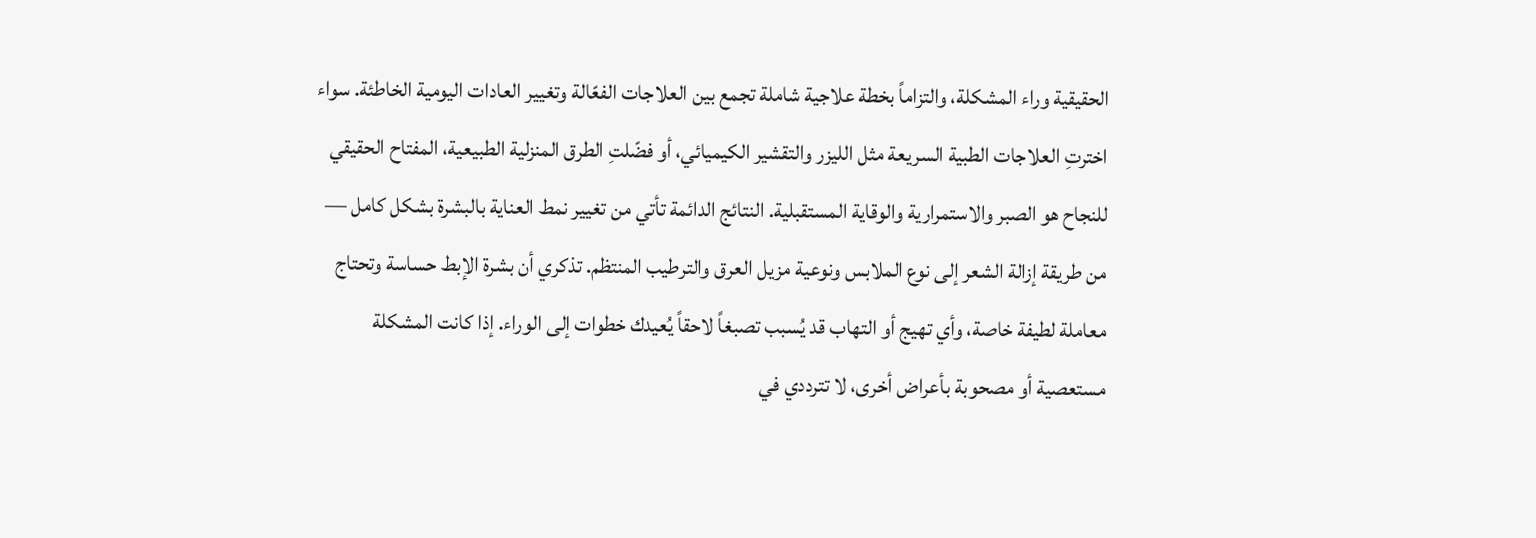الحقيقية وراء المشكلة، والتزاماً بخطة علاجية شاملة تجمع بين العلاجات الفعّالة وتغيير العادات اليومية الخاطئة. سواء اخترتِ العلاجات الطبية السريعة مثل الليزر والتقشير الكيميائي، أو فضّلتِ الطرق المنزلية الطبيعية، المفتاح الحقيقي للنجاح هو الصبر والاستمرارية والوقاية المستقبلية. النتائج الدائمة تأتي من تغيير نمط العناية بالبشرة بشكل كامل — من طريقة إزالة الشعر إلى نوع الملابس ونوعية مزيل العرق والترطيب المنتظم. تذكري أن بشرة الإبط حساسة وتحتاج معاملة لطيفة خاصة، وأي تهيج أو التهاب قد يُسبب تصبغاً لاحقاً يُعيدك خطوات إلى الوراء. إذا كانت المشكلة مستعصية أو مصحوبة بأعراض أخرى، لا تترددي في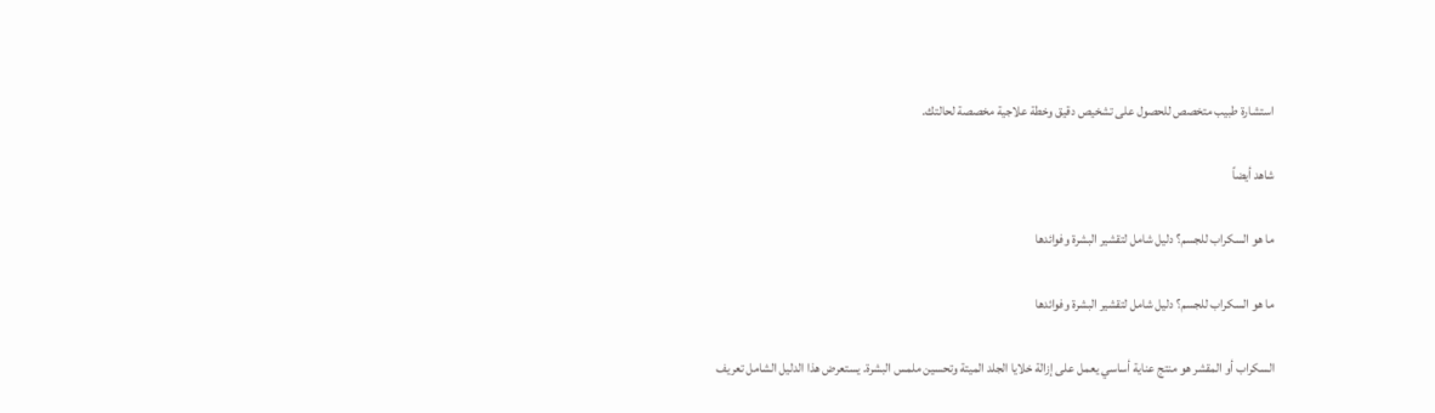استشارة طبيب متخصص للحصول على تشخيص دقيق وخطة علاجية مخصصة لحالتك.

شاهد أيضاً

ما هو السكراب للجسم؟ دليل شامل لتقشير البشرة وفوائدها

ما هو السكراب للجسم؟ دليل شامل لتقشير البشرة وفوائدها

السكراب أو المقشر هو منتج عناية أساسي يعمل على إزالة خلايا الجلد الميتة وتحسين ملمس البشرة. يستعرض هذا الدليل الشامل تعريف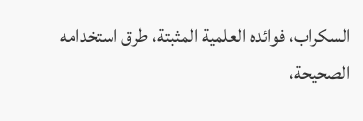السكراب، فوائده العلمية المثبتة، طرق استخدامه الصحيحة،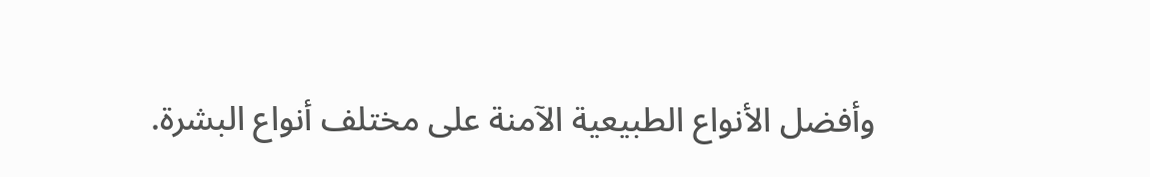وأفضل الأنواع الطبيعية الآمنة على مختلف أنواع البشرة.